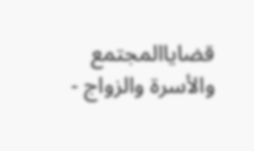قضاياالمجتمع والأسرة والزواج -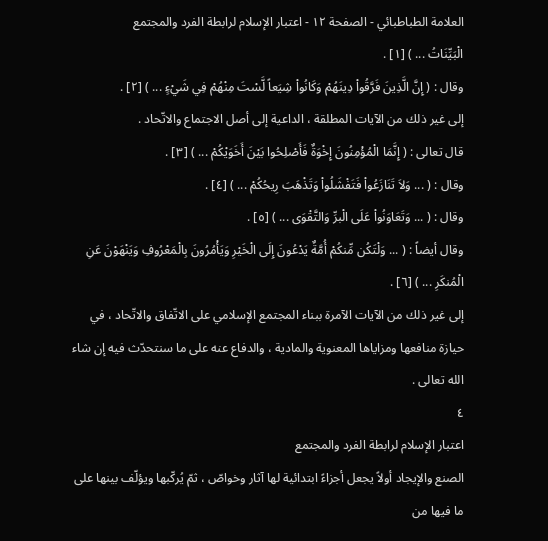العلامة الطباطبائي - الصفحة ١٢ - اعتبار الإسلام لرابطة الفرد والمجتمع
الْبَيِّنَاتُ ... ) [١] .
وقال : ( إِنَّ الَّذِينَ فَرَّقُواْ دِينَهُمْ وَكَانُواْ شِيَعاً لَّسْتَ مِنْهُمْ فِي شَيْءٍ ... ) [٢] .
إلى غير ذلك من الآيات المطلقة ، الداعية إلى أصل الاجتماع والاتّحاد .
قال تعالى : ( إِنَّمَا الْمُؤْمِنُونَ إِخْوَةٌ فَأَصْلِحُوا بَيْنَ أَخَوَيْكُمْ ... ) [٣] .
وقال : ( ... وَلاَ تَنَازَعُواْ فَتَفْشَلُواْ وَتَذْهَبَ رِيحُكُمْ ... ) [٤] .
وقال : ( ... وَتَعَاوَنُواْ عَلَى الْبرِّ وَالتَّقْوَى ... ) [٥] .
وقال أيضاً : ( ... وَلْتَكُن مِّنكُمْ أُمَّةٌ يَدْعُونَ إِلَى الْخَيْرِ وَيَأْمُرُونَ بِالْمَعْرُوفِ وَيَنْهَوْنَ عَنِ الْمُنكَرِ ... ) [٦] .
إلى غير ذلك من الآيات الآمرة ببناء المجتمع الإسلامي على الاتّفاق والاتّحاد ، في حيازة منافعها ومزاياها المعنوية والمادية ، والدفاع عنه على ما سنتحدّث فيه إن شاء الله تعالى .
٤
اعتبار الإسلام لرابطة الفرد والمجتمع
الصنع والإيجاد أولاً يجعل أجزاءً ابتدائية لها آثار وخواصّ ، ثمّ يُركّبها ويؤلّف بينها على ما فيها من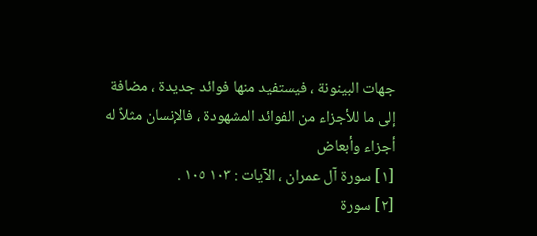جهات البينونة ، فيستفيد منها فوائد جديدة ، مضافة إلى ما للأجزاء من الفوائد المشهودة ، فالإنسان مثلاً له أجزاء وأبعاض
[١] سورة آل عمران ، الآيات : ١٠٣ ١٠٥ .
[٢] سورة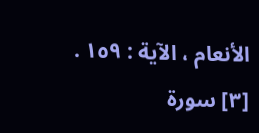الأنعام ، الآية : ١٥٩ .
[٣] سورة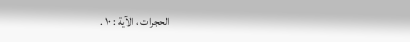الحجرات ، الآية : ١٠ .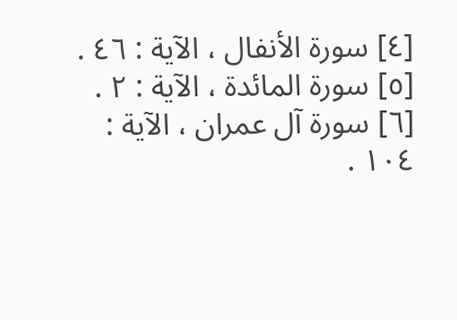[٤] سورة الأنفال ، الآية : ٤٦ .
[٥] سورة المائدة ، الآية : ٢ .
[٦] سورة آل عمران ، الآية : ١٠٤ .